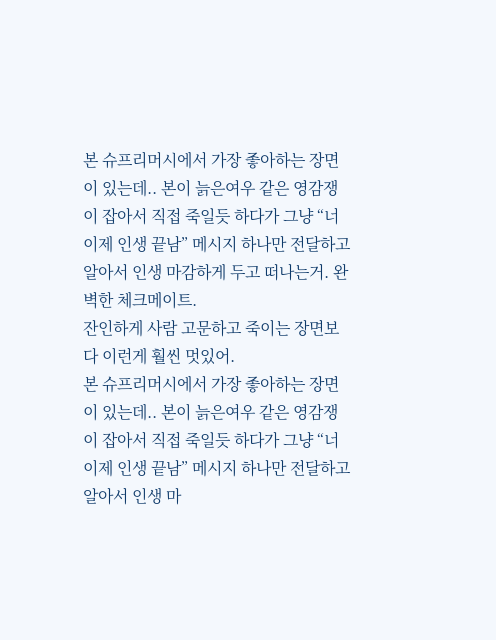본 슈프리머시에서 가장 좋아하는 장면이 있는데.. 본이 늙은여우 같은 영감쟁이 잡아서 직접 죽일듯 하다가 그냥 “너 이제 인생 끝남” 메시지 하나만 전달하고 알아서 인생 마감하게 두고 떠나는거. 완벽한 체크메이트.
잔인하게 사람 고문하고 죽이는 장면보다 이런게 훨씬 멋있어.
본 슈프리머시에서 가장 좋아하는 장면이 있는데.. 본이 늙은여우 같은 영감쟁이 잡아서 직접 죽일듯 하다가 그냥 “너 이제 인생 끝남” 메시지 하나만 전달하고 알아서 인생 마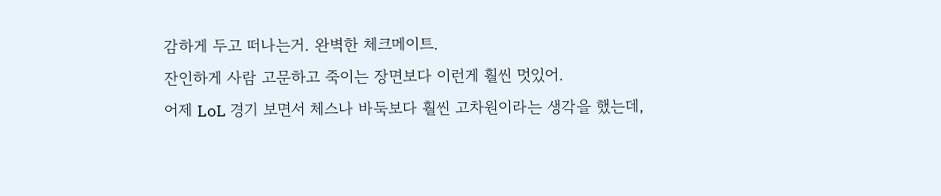감하게 두고 떠나는거. 완벽한 체크메이트.
잔인하게 사람 고문하고 죽이는 장면보다 이런게 훨씬 멋있어.
어제 LoL 경기 보면서 체스나 바둑보다 훨씬 고차원이라는 생각을 했는데,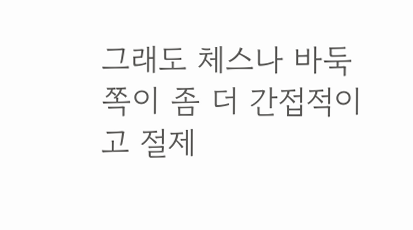그래도 체스나 바둑 쪽이 좀 더 간접적이고 절제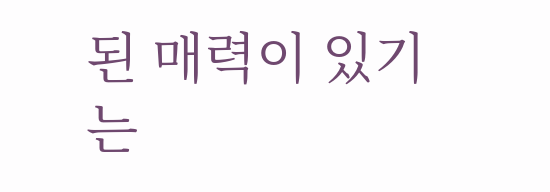된 매력이 있기는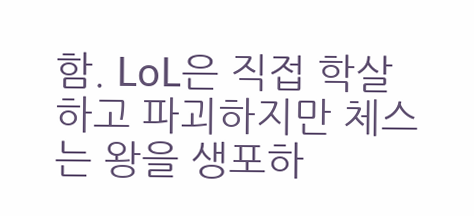함. LoL은 직접 학살하고 파괴하지만 체스는 왕을 생포하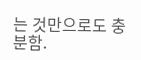는 것만으로도 충분함.